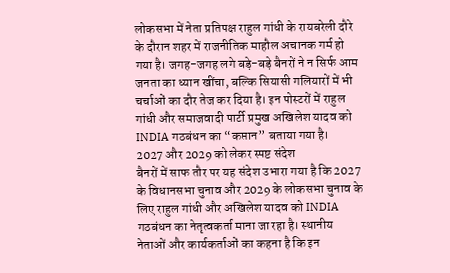लोकसभा में नेता प्रतिपक्ष राहुल गांधी के रायबरेली दौरे के दौरान शहर में राजनीतिक माहौल अचानक गर्म हो गया है। जगह-जगह लगे बड़े-बड़े बैनरों ने न सिर्फ आम जनता का ध्यान खींचा, बल्कि सियासी गलियारों में भी चर्चाओं का दौर तेज कर दिया है। इन पोस्टरों में राहुल गांधी और समाजवादी पार्टी प्रमुख अखिलेश यादव को INDIA गठबंधन का “कप्तान” बताया गया है।
2027 और 2029 को लेकर स्पष्ट संदेश
बैनरों में साफ तौर पर यह संदेश उभारा गया है कि 2027 के विधानसभा चुनाव और 2029 के लोकसभा चुनाव के लिए राहुल गांधी और अखिलेश यादव को INDIA गठबंधन का नेतृत्वकर्ता माना जा रहा है। स्थानीय नेताओं और कार्यकर्ताओं का कहना है कि इन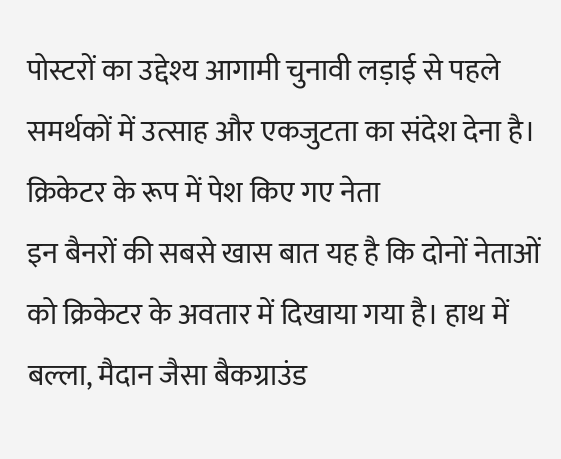पोस्टरों का उद्देश्य आगामी चुनावी लड़ाई से पहले समर्थकों में उत्साह और एकजुटता का संदेश देना है।
क्रिकेटर के रूप में पेश किए गए नेता
इन बैनरों की सबसे खास बात यह है कि दोनों नेताओं को क्रिकेटर के अवतार में दिखाया गया है। हाथ में बल्ला, मैदान जैसा बैकग्राउंड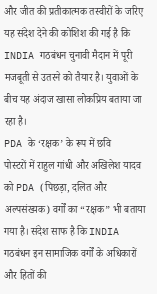और जीत की प्रतीकात्मक तस्वीरों के जरिए यह संदेश देने की कोशिश की गई है कि INDIA गठबंधन चुनावी मैदान में पूरी मजबूती से उतरने को तैयार है। युवाओं के बीच यह अंदाज खासा लोकप्रिय बताया जा रहा है।
PDA के ‘रक्षक’ के रूप में छवि
पोस्टरों में राहुल गांधी और अखिलेश यादव को PDA (पिछड़ा, दलित और अल्पसंख्यक) वर्गों का “रक्षक” भी बताया गया है। संदेश साफ है कि INDIA गठबंधन इन सामाजिक वर्गों के अधिकारों और हितों की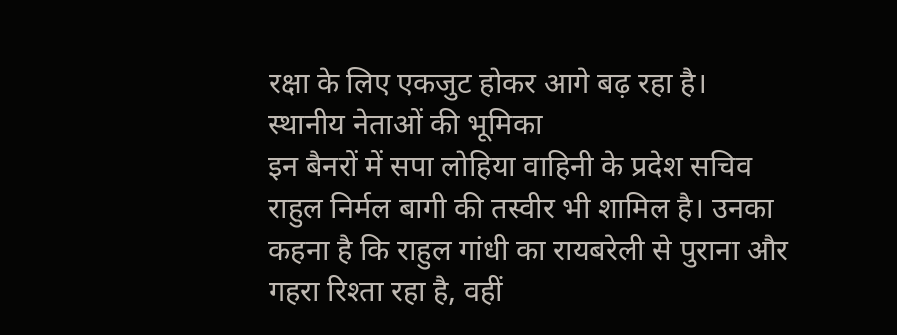रक्षा के लिए एकजुट होकर आगे बढ़ रहा है।
स्थानीय नेताओं की भूमिका
इन बैनरों में सपा लोहिया वाहिनी के प्रदेश सचिव राहुल निर्मल बागी की तस्वीर भी शामिल है। उनका कहना है कि राहुल गांधी का रायबरेली से पुराना और गहरा रिश्ता रहा है, वहीं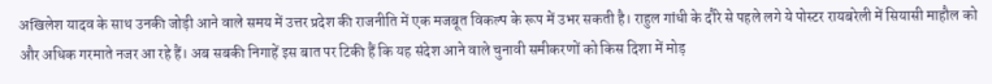अखिलेश यादव के साथ उनकी जोड़ी आने वाले समय में उत्तर प्रदेश की राजनीति में एक मजबूत विकल्प के रूप में उभर सकती है। राहुल गांधी के दौरे से पहले लगे ये पोस्टर रायबरेली में सियासी माहौल को और अधिक गरमाते नजर आ रहे हैं। अब सबकी निगाहें इस बात पर टिकी हैं कि यह संदेश आने वाले चुनावी समीकरणों को किस दिशा में मोड़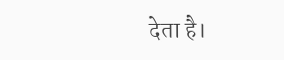देता है।